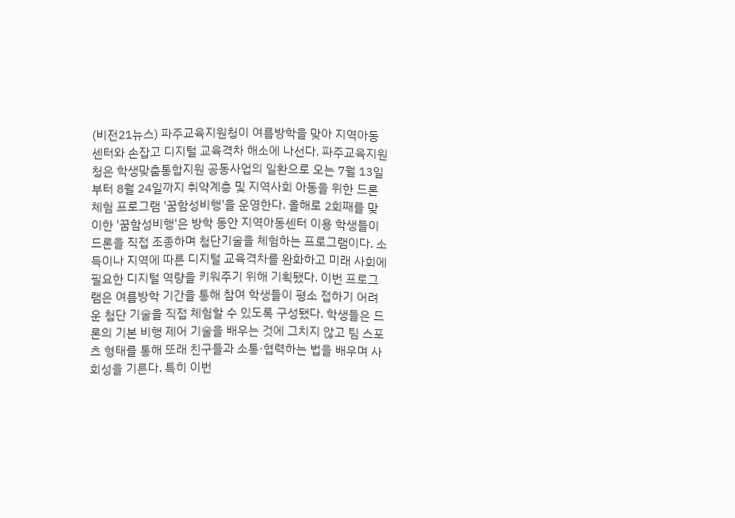(비전21뉴스) 파주교육지원청이 여름방학을 맞아 지역아동센터와 손잡고 디지털 교육격차 해소에 나선다. 파주교육지원청은 학생맞춤통합지원 공동사업의 일환으로 오는 7월 13일부터 8월 24일까지 취약계층 및 지역사회 아동을 위한 드론 체험 프로그램 '꿈함성비행'을 운영한다. 올해로 2회째를 맞이한 '꿈함성비행'은 방학 동안 지역아동센터 이용 학생들이 드론을 직접 조종하며 첨단기술을 체험하는 프로그램이다. 소득이나 지역에 따른 디지털 교육격차를 완화하고 미래 사회에 필요한 디지털 역량을 키워주기 위해 기획됐다. 이번 프로그램은 여름방학 기간을 통해 참여 학생들이 평소 접하기 어려운 첨단 기술을 직접 체험할 수 있도록 구성됐다. 학생들은 드론의 기본 비행 제어 기술을 배우는 것에 그치지 않고 팀 스포츠 형태를 통해 또래 친구들과 소통·협력하는 법을 배우며 사회성을 기른다. 특히 이번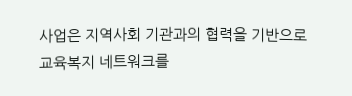사업은 지역사회 기관과의 협력을 기반으로 교육복지 네트워크를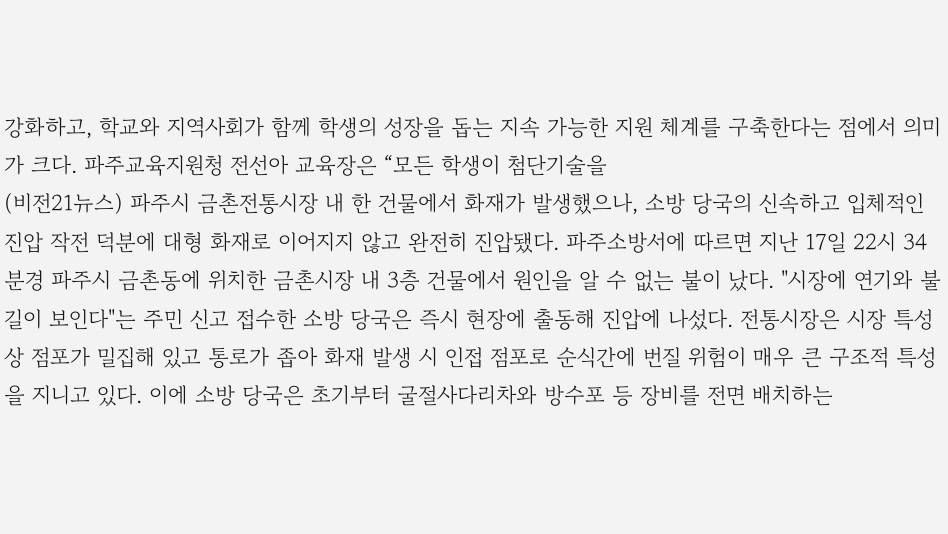강화하고, 학교와 지역사회가 함께 학생의 성장을 돕는 지속 가능한 지원 체계를 구축한다는 점에서 의미가 크다. 파주교육지원청 전선아 교육장은 “모든 학생이 첨단기술을
(비전21뉴스) 파주시 금촌전통시장 내 한 건물에서 화재가 발생했으나, 소방 당국의 신속하고 입체적인 진압 작전 덕분에 대형 화재로 이어지지 않고 완전히 진압됐다. 파주소방서에 따르면 지난 17일 22시 34분경 파주시 금촌동에 위치한 금촌시장 내 3층 건물에서 원인을 알 수 없는 불이 났다. "시장에 연기와 불길이 보인다"는 주민 신고 접수한 소방 당국은 즉시 현장에 출동해 진압에 나섰다. 전통시장은 시장 특성상 점포가 밀집해 있고 통로가 좁아 화재 발생 시 인접 점포로 순식간에 번질 위험이 매우 큰 구조적 특성을 지니고 있다. 이에 소방 당국은 초기부터 굴절사다리차와 방수포 등 장비를 전면 배치하는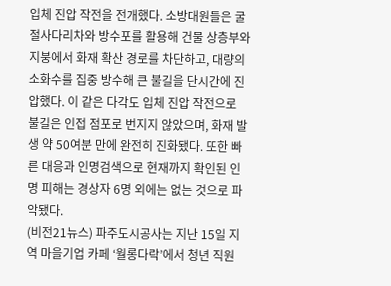입체 진압 작전을 전개했다. 소방대원들은 굴절사다리차와 방수포를 활용해 건물 상층부와 지붕에서 화재 확산 경로를 차단하고, 대량의 소화수를 집중 방수해 큰 불길을 단시간에 진압했다. 이 같은 다각도 입체 진압 작전으로 불길은 인접 점포로 번지지 않았으며, 화재 발생 약 50여분 만에 완전히 진화됐다. 또한 빠른 대응과 인명검색으로 현재까지 확인된 인명 피해는 경상자 6명 외에는 없는 것으로 파악됐다.
(비전21뉴스) 파주도시공사는 지난 15일 지역 마을기업 카페 ‘월롱다락’에서 청년 직원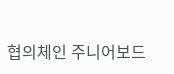협의체인 주니어보드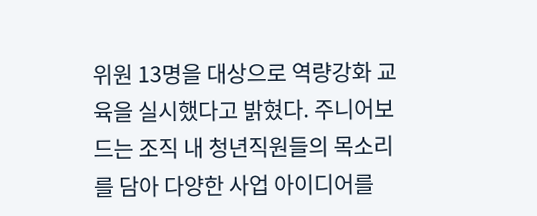위원 13명을 대상으로 역량강화 교육을 실시했다고 밝혔다. 주니어보드는 조직 내 청년직원들의 목소리를 담아 다양한 사업 아이디어를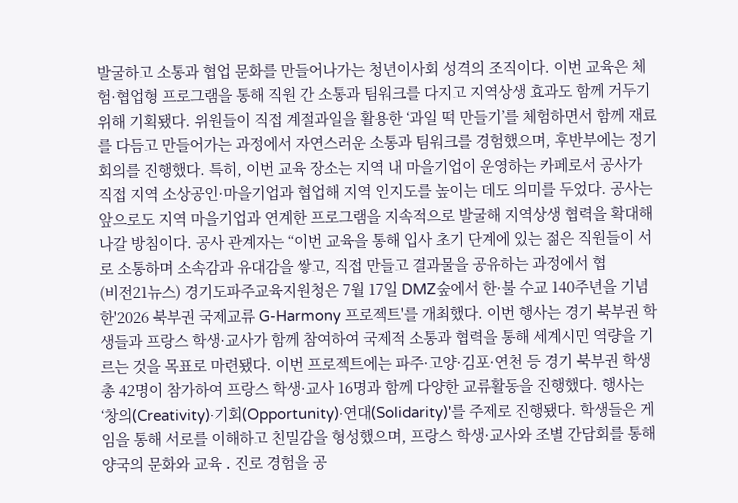발굴하고 소통과 협업 문화를 만들어나가는 청년이사회 성격의 조직이다. 이번 교육은 체험·협업형 프로그램을 통해 직원 간 소통과 팀워크를 다지고 지역상생 효과도 함께 거두기 위해 기획됐다. 위원들이 직접 계절과일을 활용한 ‘과일 떡 만들기’를 체험하면서 함께 재료를 다듬고 만들어가는 과정에서 자연스러운 소통과 팀워크를 경험했으며, 후반부에는 정기회의를 진행했다. 특히, 이번 교육 장소는 지역 내 마을기업이 운영하는 카페로서 공사가 직접 지역 소상공인·마을기업과 협업해 지역 인지도를 높이는 데도 의미를 두었다. 공사는 앞으로도 지역 마을기업과 연계한 프로그램을 지속적으로 발굴해 지역상생 협력을 확대해 나갈 방침이다. 공사 관계자는 “이번 교육을 통해 입사 초기 단계에 있는 젊은 직원들이 서로 소통하며 소속감과 유대감을 쌓고, 직접 만들고 결과물을 공유하는 과정에서 협
(비전21뉴스) 경기도파주교육지원청은 7월 17일 DMZ숲에서 한·불 수교 140주년을 기념한'2026 북부권 국제교류 G-Harmony 프로젝트'를 개최했다. 이번 행사는 경기 북부권 학생들과 프랑스 학생·교사가 함께 참여하여 국제적 소통과 협력을 통해 세계시민 역량을 기르는 것을 목표로 마련됐다. 이번 프로젝트에는 파주·고양·김포·연천 등 경기 북부권 학생 총 42명이 참가하여 프랑스 학생·교사 16명과 함께 다양한 교류활동을 진행했다. 행사는 ‘창의(Creativity)·기회(Opportunity)·연대(Solidarity)'를 주제로 진행됐다. 학생들은 게임을 통해 서로를 이해하고 친밀감을 형성했으며, 프랑스 학생·교사와 조별 간담회를 통해 양국의 문화와 교육 ․ 진로 경험을 공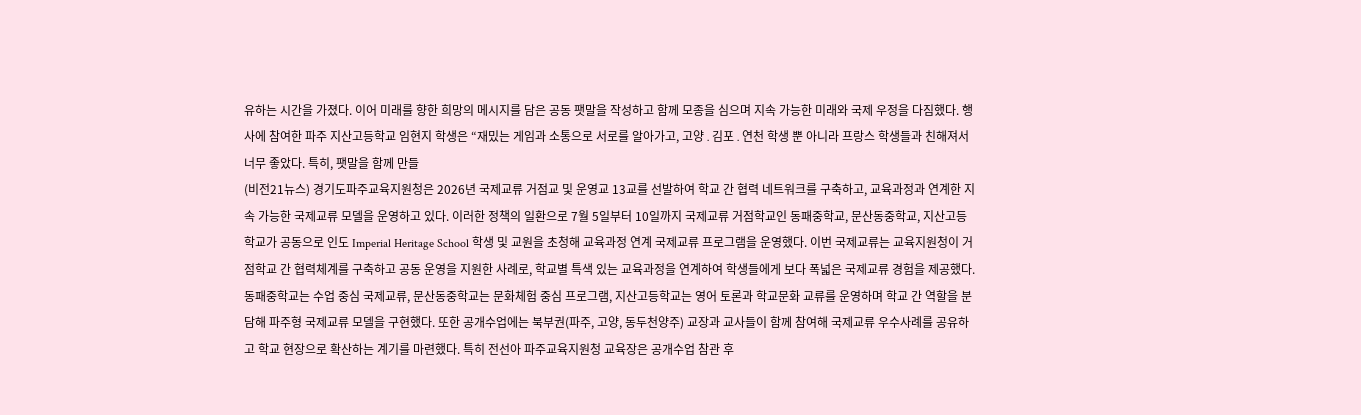유하는 시간을 가졌다. 이어 미래를 향한 희망의 메시지를 담은 공동 팻말을 작성하고 함께 모종을 심으며 지속 가능한 미래와 국제 우정을 다짐했다. 행사에 참여한 파주 지산고등학교 임현지 학생은 “재밌는 게임과 소통으로 서로를 알아가고, 고양․김포․연천 학생 뿐 아니라 프랑스 학생들과 친해져서 너무 좋았다. 특히, 팻말을 함께 만들
(비전21뉴스) 경기도파주교육지원청은 2026년 국제교류 거점교 및 운영교 13교를 선발하여 학교 간 협력 네트워크를 구축하고, 교육과정과 연계한 지속 가능한 국제교류 모델을 운영하고 있다. 이러한 정책의 일환으로 7월 5일부터 10일까지 국제교류 거점학교인 동패중학교, 문산동중학교, 지산고등학교가 공동으로 인도 Imperial Heritage School 학생 및 교원을 초청해 교육과정 연계 국제교류 프로그램을 운영했다. 이번 국제교류는 교육지원청이 거점학교 간 협력체계를 구축하고 공동 운영을 지원한 사례로, 학교별 특색 있는 교육과정을 연계하여 학생들에게 보다 폭넓은 국제교류 경험을 제공했다. 동패중학교는 수업 중심 국제교류, 문산동중학교는 문화체험 중심 프로그램, 지산고등학교는 영어 토론과 학교문화 교류를 운영하며 학교 간 역할을 분담해 파주형 국제교류 모델을 구현했다. 또한 공개수업에는 북부권(파주, 고양, 동두천양주) 교장과 교사들이 함께 참여해 국제교류 우수사례를 공유하고 학교 현장으로 확산하는 계기를 마련했다. 특히 전선아 파주교육지원청 교육장은 공개수업 참관 후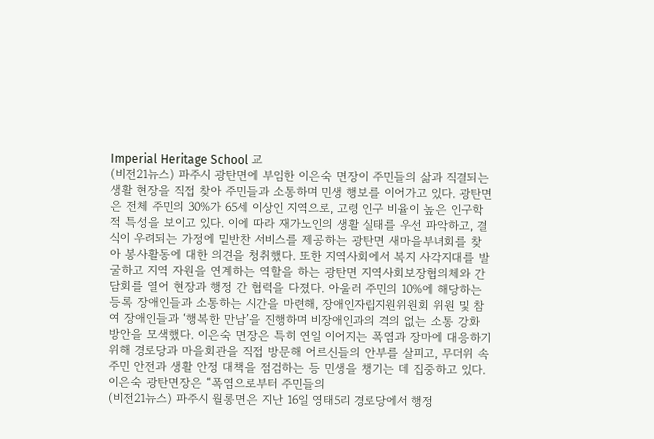Imperial Heritage School 교
(비전21뉴스) 파주시 광탄면에 부임한 이은숙 면장이 주민들의 삶과 직결되는 생활 현장을 직접 찾아 주민들과 소통하며 민생 행보를 이어가고 있다. 광탄면은 전체 주민의 30%가 65세 이상인 지역으로, 고령 인구 비율이 높은 인구학적 특성을 보이고 있다. 이에 따라 재가노인의 생활 실태를 우선 파악하고, 결식이 우려되는 가정에 밑반찬 서비스를 제공하는 광탄면 새마을부녀회를 찾아 봉사활동에 대한 의견을 청취했다. 또한 지역사회에서 복지 사각지대를 발굴하고 지역 자원을 연계하는 역할을 하는 광탄면 지역사회보장협의체와 간담회를 열어 현장과 행정 간 협력을 다졌다. 아울러 주민의 10%에 해당하는 등록 장애인들과 소통하는 시간을 마련해, 장애인자립지원위원회 위원 및 참여 장애인들과 ‘행복한 만남’을 진행하며 비장애인과의 격의 없는 소통 강화 방안을 모색했다. 이은숙 면장은 특히 연일 이어지는 폭염과 장마에 대응하기 위해 경로당과 마을회관을 직접 방문해 어르신들의 안부를 살피고, 무더위 속 주민 안전과 생활 안정 대책을 점검하는 등 민생을 챙기는 데 집중하고 있다. 이은숙 광탄면장은 “폭염으로부터 주민들의
(비전21뉴스) 파주시 월롱면은 지난 16일 영태5리 경로당에서 행정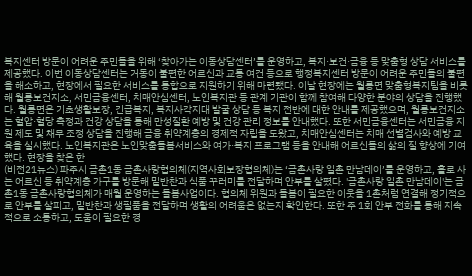복지센터 방문이 어려운 주민들을 위해 ‘찾아가는 이동상담센터’를 운영하고, 복지·보건·금융 등 맞춤형 상담 서비스를 제공했다. 이번 이동상담센터는 거동이 불편한 어르신과 교통 여건 등으로 행정복지센터 방문이 어려운 주민들의 불편을 해소하고, 현장에서 필요한 서비스를 통합으로 지원하기 위해 마련됐다. 이날 현장에는 월롱면 맞춤형복지팀을 비롯해 월롱보건지소, 서민금융센터, 치매안심센터, 노인복지관 등 관계 기관이 함께 참여해 다양한 분야의 상담을 진행했다. 월롱면은 기초생활보장, 긴급복지, 복지사각지대 발굴 상담 등 복지 전반에 대한 안내를 제공했으며, 월롱보건지소는 혈압·혈당 측정과 건강 상담을 통해 만성질환 예방 및 건강 관리 정보를 안내했다. 또한 서민금융센터는 서민금융 지원 제도 및 채무 조정 상담을 진행해 금융 취약계층의 경제적 자립을 도왔고, 치매안심센터는 치매 선별검사와 예방 교육을 실시했다. 노인복지관은 노인맞춤돌봄서비스와 여가·복지 프로그램 등을 안내해 어르신들의 삶의 질 향상에 기여했다. 현장을 찾은 한
(비전21뉴스) 파주시 금촌1동 금촌사랑협의체(지역사회보장협의체)는 ‘금촌사랑 일촌 만남데이’를 운영하고, 홀로 사는 어르신 등 취약계층 가구를 방문해 밑반찬과 식품 꾸러미를 전달하며 안부를 살폈다. '금촌사랑 일촌 만남데이'는 금촌1동 금촌사랑협의체가 매월 운영하는 돌봄사업이다. 협의체 위원과 돌봄이 필요한 이웃을 1촌처럼 연결해 정기적으로 안부를 살피고, 밑반찬과 생필품을 전달하며 생활의 어려움은 없는지 확인한다. 또한 주 1회 안부 전화를 통해 지속적으로 소통하고, 도움이 필요한 경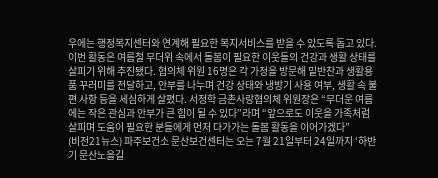우에는 행정복지센터와 연계해 필요한 복지서비스를 받을 수 있도록 돕고 있다. 이번 활동은 여름철 무더위 속에서 돌봄이 필요한 이웃들의 건강과 생활 상태를 살피기 위해 추진됐다. 협의체 위원 16명은 각 가정을 방문해 밑반찬과 생활용품 꾸러미를 전달하고, 안부를 나누며 건강 상태와 냉방기 사용 여부, 생활 속 불편 사항 등을 세심하게 살폈다. 서정학 금촌사랑협의체 위원장은 “무더운 여름에는 작은 관심과 안부가 큰 힘이 될 수 있다”라며 “앞으로도 이웃을 가족처럼 살피며 도움이 필요한 분들에게 먼저 다가가는 돌봄 활동을 이어가겠다”
(비전21뉴스) 파주보건소 문산보건센터는 오는 7월 21일부터 24일까지 ‘하반기 문산노을길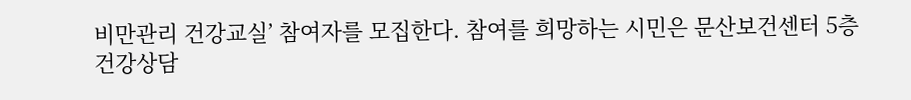비만관리 건강교실’ 참여자를 모집한다. 참여를 희망하는 시민은 문산보건센터 5층 건강상담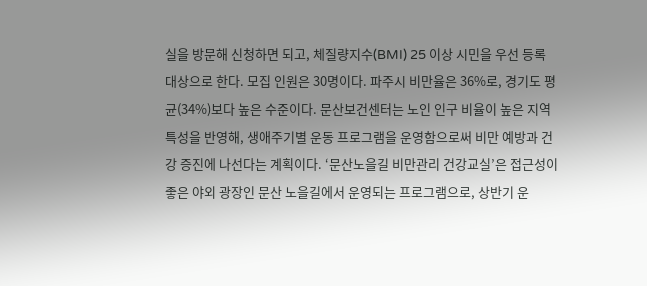실을 방문해 신청하면 되고, 체질량지수(BMI) 25 이상 시민을 우선 등록 대상으로 한다. 모집 인원은 30명이다. 파주시 비만율은 36%로, 경기도 평균(34%)보다 높은 수준이다. 문산보건센터는 노인 인구 비율이 높은 지역 특성을 반영해, 생애주기별 운동 프로그램을 운영함으로써 비만 예방과 건강 증진에 나선다는 계획이다. ‘문산노을길 비만관리 건강교실’은 접근성이 좋은 야외 광장인 문산 노을길에서 운영되는 프로그램으로, 상반기 운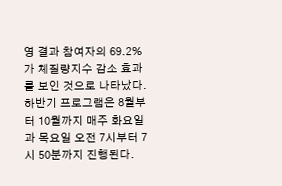영 결과 참여자의 69.2%가 체질량지수 감소 효과를 보인 것으로 나타났다. 하반기 프로그램은 8월부터 10월까지 매주 화요일과 목요일 오전 7시부터 7시 50분까지 진행된다.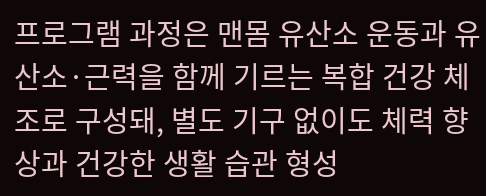프로그램 과정은 맨몸 유산소 운동과 유산소·근력을 함께 기르는 복합 건강 체조로 구성돼, 별도 기구 없이도 체력 향상과 건강한 생활 습관 형성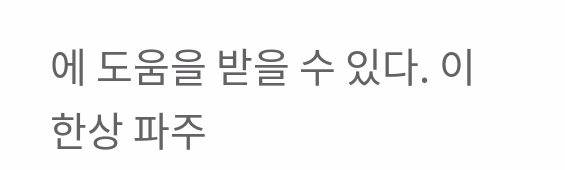에 도움을 받을 수 있다. 이한상 파주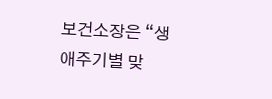보건소장은 “생애주기별 맞